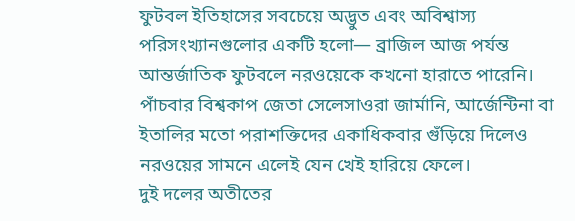ফুটবল ইতিহাসের সবচেয়ে অদ্ভুত এবং অবিশ্বাস্য পরিসংখ্যানগুলোর একটি হলো— ব্রাজিল আজ পর্যন্ত আন্তর্জাতিক ফুটবলে নরওয়েকে কখনো হারাতে পারেনি। পাঁচবার বিশ্বকাপ জেতা সেলেসাওরা জার্মানি, আর্জেন্টিনা বা ইতালির মতো পরাশক্তিদের একাধিকবার গুঁড়িয়ে দিলেও নরওয়ের সামনে এলেই যেন খেই হারিয়ে ফেলে।
দুই দলের অতীতের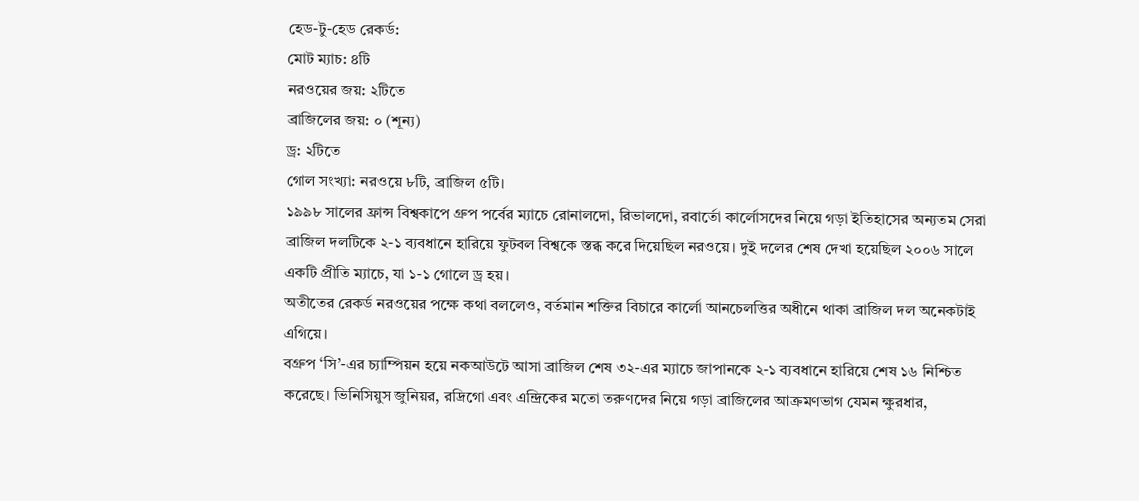হেড-টু-হেড রেকর্ড:
মোট ম্যাচ: ৪টি
নরওয়ের জয়: ২টিতে
ব্রাজিলের জয়: ০ (শূন্য)
ড্র: ২টিতে
গোল সংখ্যা: নরওয়ে ৮টি, ব্রাজিল ৫টি।
১৯৯৮ সালের ফ্রান্স বিশ্বকাপে গ্রুপ পর্বের ম্যাচে রোনালদো, রিভালদো, রবার্তো কার্লোসদের নিয়ে গড়া ইতিহাসের অন্যতম সেরা ব্রাজিল দলটিকে ২-১ ব্যবধানে হারিয়ে ফুটবল বিশ্বকে স্তব্ধ করে দিয়েছিল নরওয়ে। দুই দলের শেষ দেখা হয়েছিল ২০০৬ সালে একটি প্রীতি ম্যাচে, যা ১-১ গোলে ড্র হয়।
অতীতের রেকর্ড নরওয়ের পক্ষে কথা বললেও, বর্তমান শক্তির বিচারে কার্লো আনচেলত্তির অধীনে থাকা ব্রাজিল দল অনেকটাই এগিয়ে।
বগ্রুপ ‘সি’-এর চ্যাম্পিয়ন হয়ে নকআউটে আসা ব্রাজিল শেষ ৩২-এর ম্যাচে জাপানকে ২-১ ব্যবধানে হারিয়ে শেষ ১৬ নিশ্চিত করেছে। ভিনিসিয়ুস জুনিয়র, রদ্রিগো এবং এন্দ্রিকের মতো তরুণদের নিয়ে গড়া ব্রাজিলের আক্রমণভাগ যেমন ক্ষুরধার,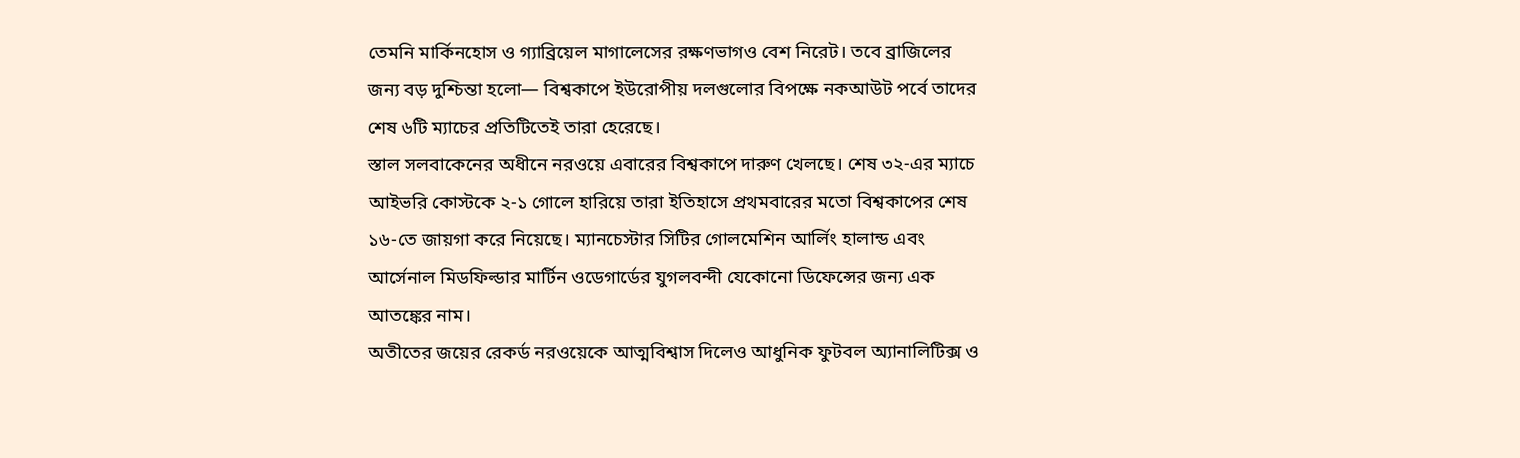তেমনি মার্কিনহোস ও গ্যাব্রিয়েল মাগালেসের রক্ষণভাগও বেশ নিরেট। তবে ব্রাজিলের জন্য বড় দুশ্চিন্তা হলো— বিশ্বকাপে ইউরোপীয় দলগুলোর বিপক্ষে নকআউট পর্বে তাদের শেষ ৬টি ম্যাচের প্রতিটিতেই তারা হেরেছে।
স্তাল সলবাকেনের অধীনে নরওয়ে এবারের বিশ্বকাপে দারুণ খেলছে। শেষ ৩২-এর ম্যাচে আইভরি কোস্টকে ২-১ গোলে হারিয়ে তারা ইতিহাসে প্রথমবারের মতো বিশ্বকাপের শেষ ১৬-তে জায়গা করে নিয়েছে। ম্যানচেস্টার সিটির গোলমেশিন আর্লিং হালান্ড এবং আর্সেনাল মিডফিল্ডার মার্টিন ওডেগার্ডের যুগলবন্দী যেকোনো ডিফেন্সের জন্য এক আতঙ্কের নাম।
অতীতের জয়ের রেকর্ড নরওয়েকে আত্মবিশ্বাস দিলেও আধুনিক ফুটবল অ্যানালিটিক্স ও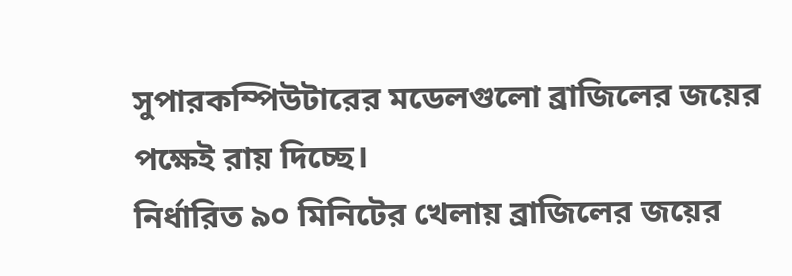সুপারকম্পিউটারের মডেলগুলো ব্রাজিলের জয়ের পক্ষেই রায় দিচ্ছে।
নির্ধারিত ৯০ মিনিটের খেলায় ব্রাজিলের জয়ের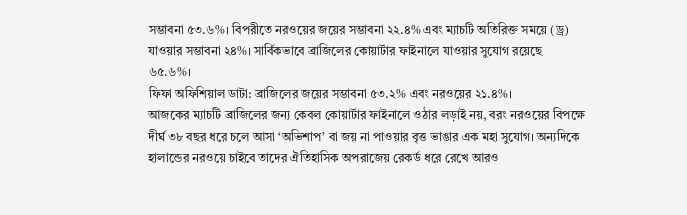সম্ভাবনা ৫৩.৬%। বিপরীতে নরওয়ের জয়ের সম্ভাবনা ২২.৪% এবং ম্যাচটি অতিরিক্ত সময়ে (ড্র) যাওয়ার সম্ভাবনা ২৪%। সার্বিকভাবে ব্রাজিলের কোয়ার্টার ফাইনালে যাওয়ার সুযোগ রয়েছে ৬৫.৬%।
ফিফা অফিশিয়াল ডাটা: ব্রাজিলের জয়ের সম্ভাবনা ৫৩.২% এবং নরওয়ের ২১.৪%।
আজকের ম্যাচটি ব্রাজিলের জন্য কেবল কোয়ার্টার ফাইনালে ওঠার লড়াই নয়, বরং নরওয়ের বিপক্ষে দীর্ঘ ৩৮ বছর ধরে চলে আসা ‘অভিশাপ’ বা জয় না পাওয়ার বৃত্ত ভাঙার এক মহা সুযোগ। অন্যদিকে হালান্ডের নরওয়ে চাইবে তাদের ঐতিহাসিক অপরাজেয় রেকর্ড ধরে রেখে আরও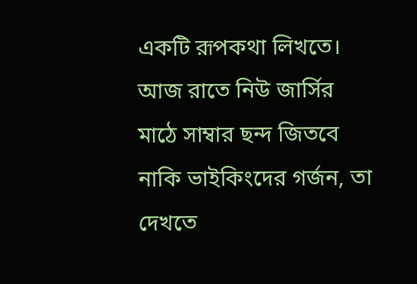একটি রূপকথা লিখতে। আজ রাতে নিউ জার্সির মাঠে সাম্বার ছন্দ জিতবে নাকি ভাইকিংদের গর্জন, তা দেখতে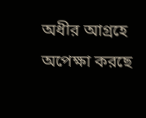অধীর আগ্রহে অপেক্ষা করছে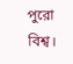পুরো বিশ্ব।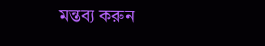মন্তব্য করুন